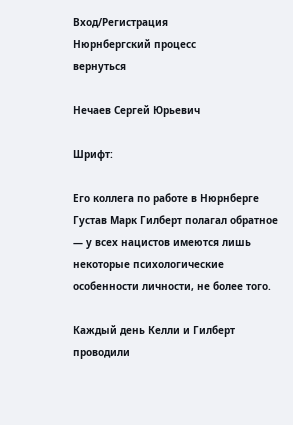Вход/Регистрация
Нюрнбергский процесс
вернуться

Нечаев Сергей Юрьевич

Шрифт:

Его коллега по работе в Нюрнберге Густав Марк Гилберт полагал обратное — у всех нацистов имеются лишь некоторые психологические особенности личности, не более того.

Каждый день Келли и Гилберт проводили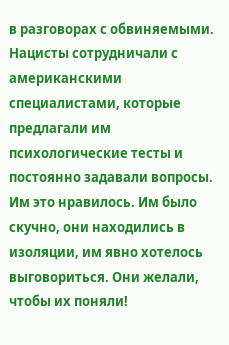в разговорах с обвиняемыми. Нацисты сотрудничали с американскими специалистами, которые предлагали им психологические тесты и постоянно задавали вопросы. Им это нравилось. Им было скучно, они находились в изоляции, им явно хотелось выговориться. Они желали, чтобы их поняли!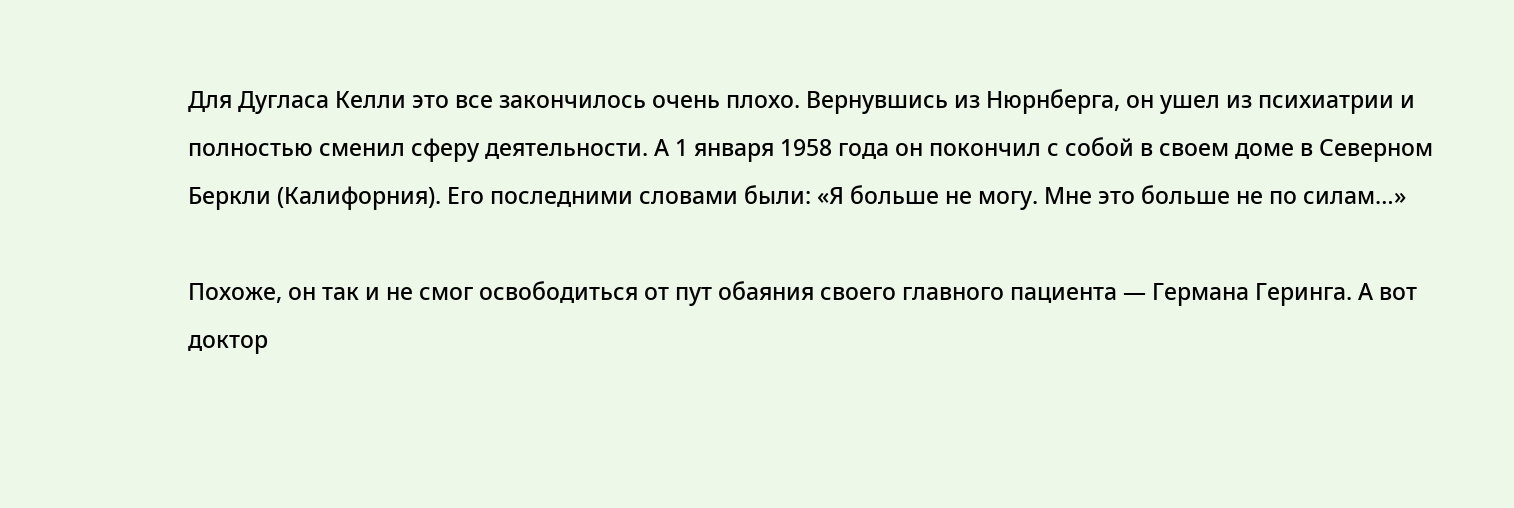Для Дугласа Келли это все закончилось очень плохо. Вернувшись из Нюрнберга, он ушел из психиатрии и полностью сменил сферу деятельности. А 1 января 1958 года он покончил с собой в своем доме в Северном Беркли (Калифорния). Его последними словами были: «Я больше не могу. Мне это больше не по силам…»

Похоже, он так и не смог освободиться от пут обаяния своего главного пациента — Германа Геринга. А вот доктор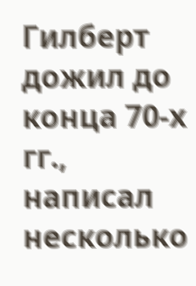Гилберт дожил до конца 70-х гг., написал несколько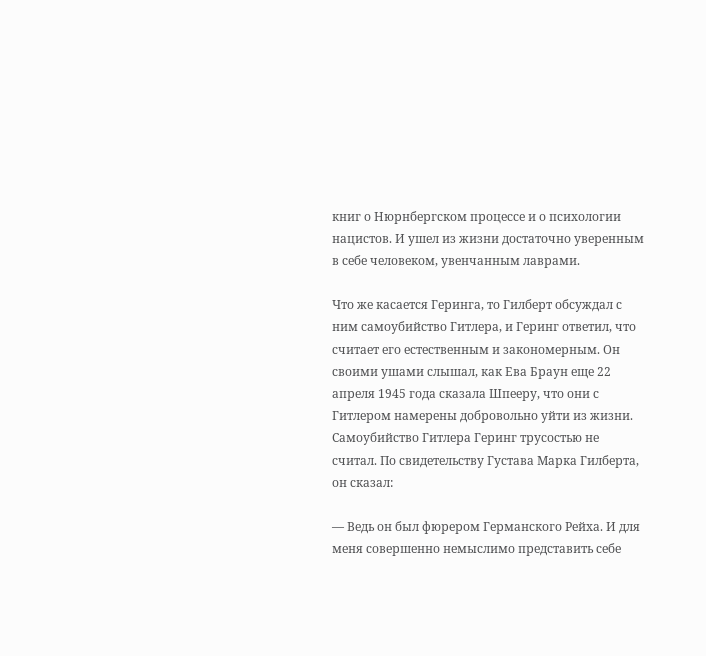книг о Нюрнбергском процессе и о психологии нацистов. И ушел из жизни достаточно уверенным в себе человеком, увенчанным лаврами.

Что же касается Геринга, то Гилберт обсуждал с ним самоубийство Гитлера, и Геринг ответил, что считает его естественным и закономерным. Он своими ушами слышал, как Ева Браун еще 22 апреля 1945 года сказала Шпееру, что они с Гитлером намерены добровольно уйти из жизни. Самоубийство Гитлера Геринг трусостью не считал. По свидетельству Густава Марка Гилберта, он сказал:

— Ведь он был фюрером Германского Рейха. И для меня совершенно немыслимо представить себе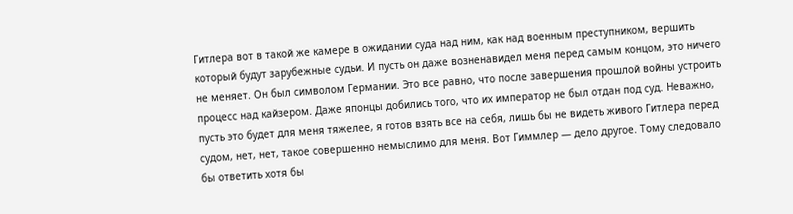Гитлера вот в такой же камере в ожидании суда над ним, как над военным преступником, вершить который будут зарубежные судьи. И пусть он даже возненавидел меня перед самым концом, это ничего не меняет. Он был символом Германии. Это все равно, что после завершения прошлой войны устроить процесс над кайзером. Даже японцы добились того, что их император не был отдан под суд. Неважно, пусть это будет для меня тяжелее, я готов взять все на себя, лишь бы не видеть живого Гитлера перед судом, нет, нет, такое совершенно немыслимо для меня. Вот Гиммлер — дело другое. Тому следовало бы ответить хотя бы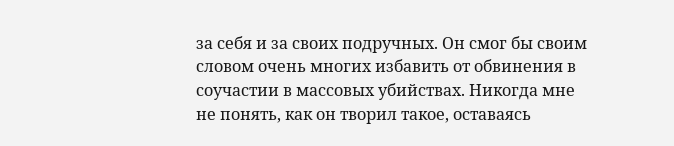за себя и за своих подручных. Он смог бы своим словом очень многих избавить от обвинения в соучастии в массовых убийствах. Никогда мне не понять, как он творил такое, оставаясь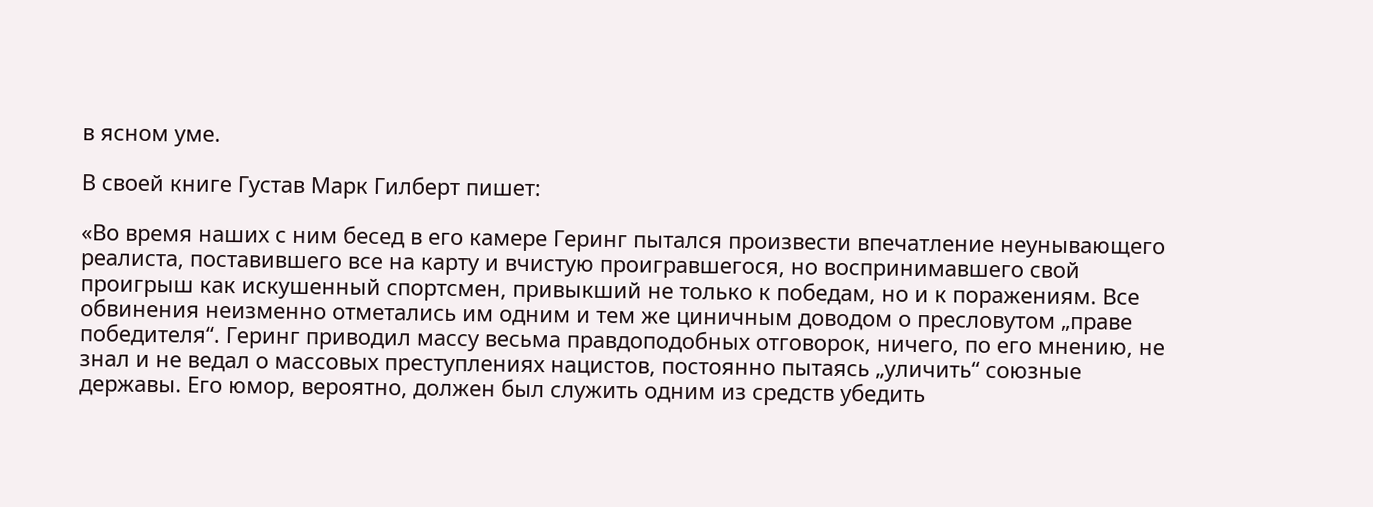в ясном уме.

В своей книге Густав Марк Гилберт пишет:

«Во время наших с ним бесед в его камере Геринг пытался произвести впечатление неунывающего реалиста, поставившего все на карту и вчистую проигравшегося, но воспринимавшего свой проигрыш как искушенный спортсмен, привыкший не только к победам, но и к поражениям. Все обвинения неизменно отметались им одним и тем же циничным доводом о пресловутом „праве победителя“. Геринг приводил массу весьма правдоподобных отговорок, ничего, по его мнению, не знал и не ведал о массовых преступлениях нацистов, постоянно пытаясь „уличить“ союзные державы. Его юмор, вероятно, должен был служить одним из средств убедить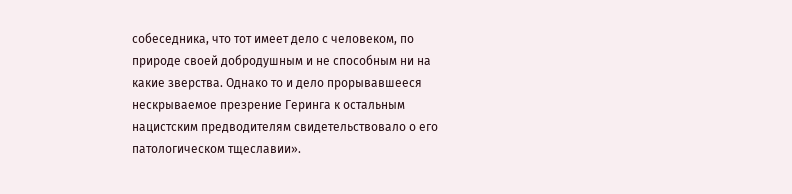собеседника, что тот имеет дело с человеком, по природе своей добродушным и не способным ни на какие зверства. Однако то и дело прорывавшееся нескрываемое презрение Геринга к остальным нацистским предводителям свидетельствовало о его патологическом тщеславии».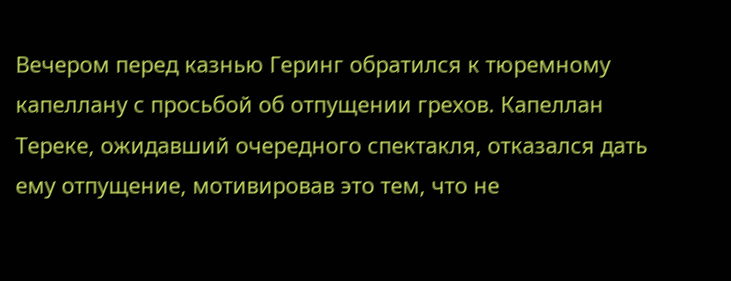Вечером перед казнью Геринг обратился к тюремному капеллану с просьбой об отпущении грехов. Капеллан Тереке, ожидавший очередного спектакля, отказался дать ему отпущение, мотивировав это тем, что не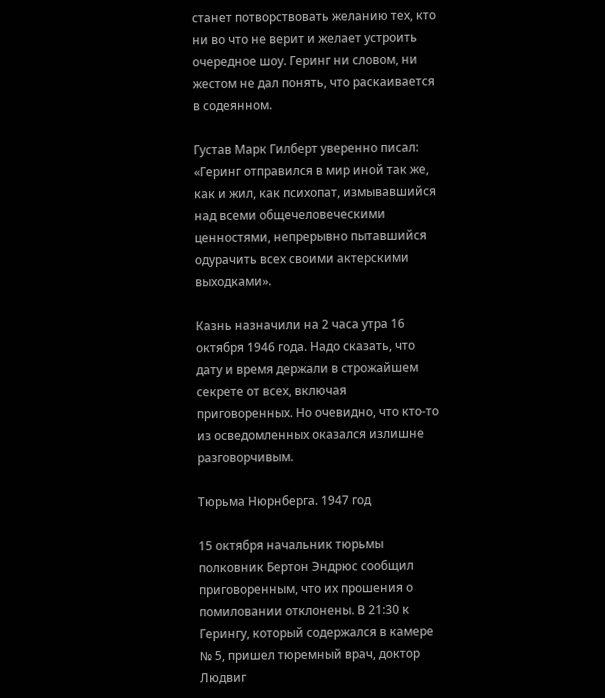станет потворствовать желанию тех, кто ни во что не верит и желает устроить очередное шоу. Геринг ни словом, ни жестом не дал понять, что раскаивается в содеянном.

Густав Марк Гилберт уверенно писал: «Геринг отправился в мир иной так же, как и жил, как психопат, измывавшийся над всеми общечеловеческими ценностями, непрерывно пытавшийся одурачить всех своими актерскими выходками».

Казнь назначили на 2 часа утра 16 октября 1946 года. Надо сказать, что дату и время держали в строжайшем секрете от всех, включая приговоренных. Но очевидно, что кто-то из осведомленных оказался излишне разговорчивым.

Тюрьма Нюрнберга. 1947 год

15 октября начальник тюрьмы полковник Бертон Эндрюс сообщил приговоренным, что их прошения о помиловании отклонены. В 21:30 к Герингу, который содержался в камере № 5, пришел тюремный врач, доктор Людвиг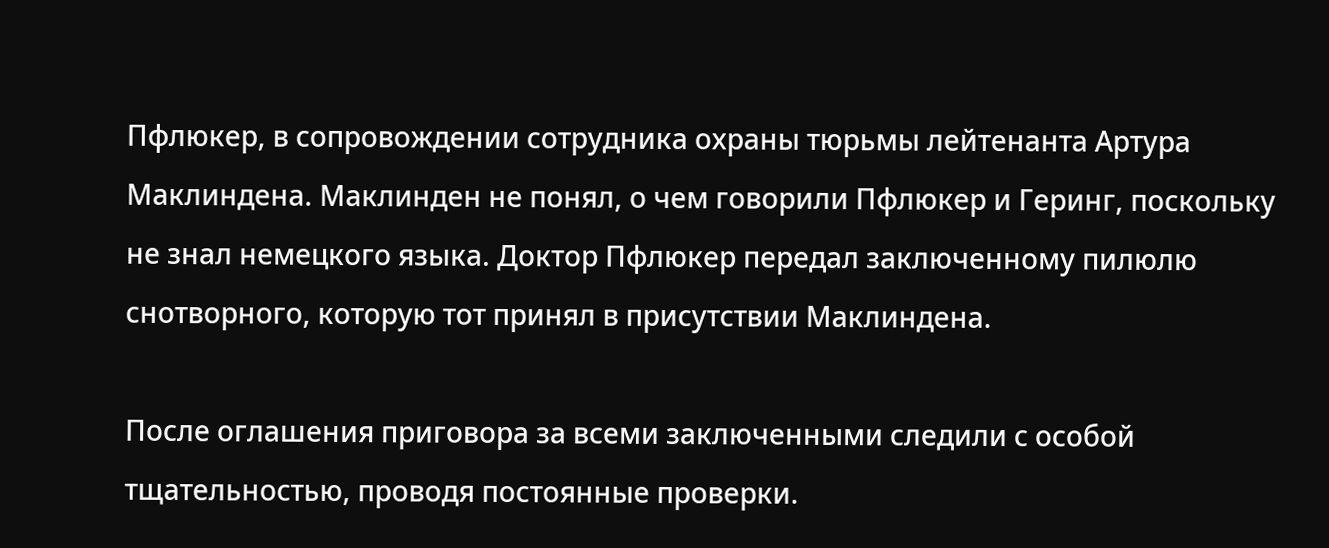Пфлюкер, в сопровождении сотрудника охраны тюрьмы лейтенанта Артура Маклиндена. Маклинден не понял, о чем говорили Пфлюкер и Геринг, поскольку не знал немецкого языка. Доктор Пфлюкер передал заключенному пилюлю снотворного, которую тот принял в присутствии Маклиндена.

После оглашения приговора за всеми заключенными следили с особой тщательностью, проводя постоянные проверки.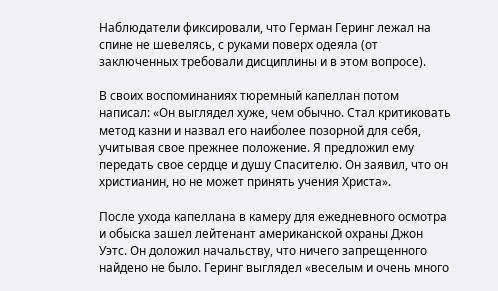Наблюдатели фиксировали, что Герман Геринг лежал на спине не шевелясь, с руками поверх одеяла (от заключенных требовали дисциплины и в этом вопросе).

В своих воспоминаниях тюремный капеллан потом написал: «Он выглядел хуже, чем обычно. Стал критиковать метод казни и назвал его наиболее позорной для себя, учитывая свое прежнее положение. Я предложил ему передать свое сердце и душу Спасителю. Он заявил, что он христианин, но не может принять учения Христа».

После ухода капеллана в камеру для ежедневного осмотра и обыска зашел лейтенант американской охраны Джон Уэтс. Он доложил начальству, что ничего запрещенного найдено не было. Геринг выглядел «веселым и очень много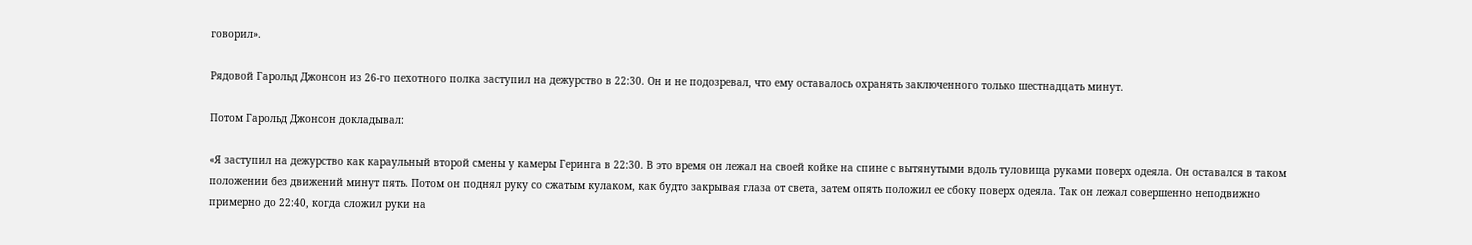говорил».

Рядовой Гарольд Джонсон из 26-го пехотного полка заступил на дежурство в 22:30. Он и не подозревал, что ему оставалось охранять заключенного только шестнадцать минут.

Потом Гарольд Джонсон докладывал:

«Я заступил на дежурство как караульный второй смены у камеры Геринга в 22:30. В это время он лежал на своей койке на спине с вытянутыми вдоль туловища руками поверх одеяла. Он оставался в таком положении без движений минут пять. Потом он поднял руку со сжатым кулаком, как будто закрывая глаза от света, затем опять положил ее сбоку поверх одеяла. Так он лежал совершенно неподвижно примерно до 22:40, когда сложил руки на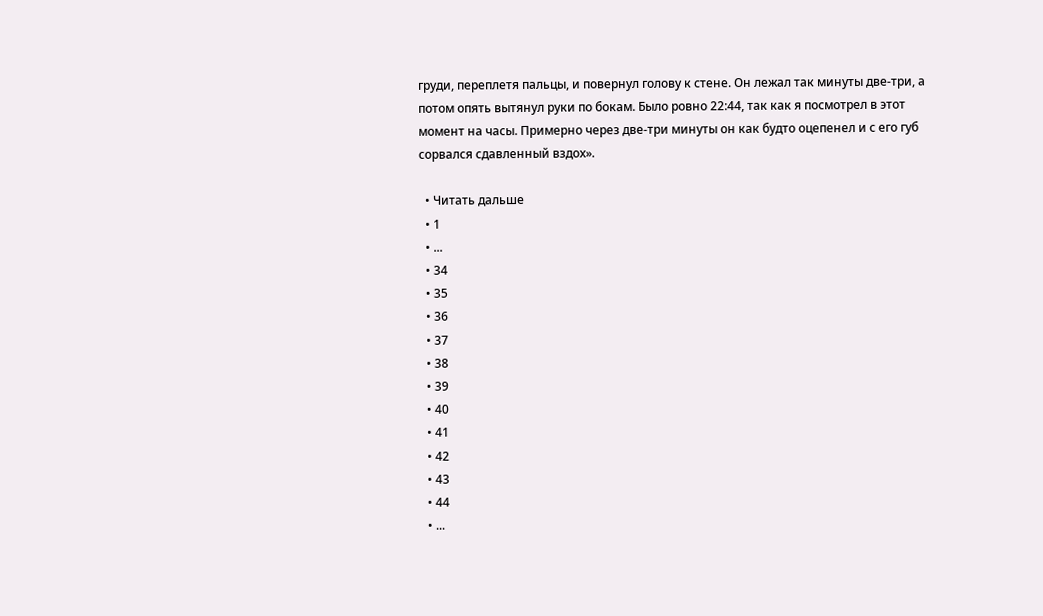груди, переплетя пальцы, и повернул голову к стене. Он лежал так минуты две-три, а потом опять вытянул руки по бокам. Было ровно 22:44, так как я посмотрел в этот момент на часы. Примерно через две-три минуты он как будто оцепенел и с его губ сорвался сдавленный вздох».

  • Читать дальше
  • 1
  • ...
  • 34
  • 35
  • 36
  • 37
  • 38
  • 39
  • 40
  • 41
  • 42
  • 43
  • 44
  • ...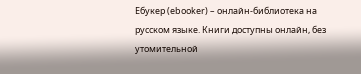Ебукер (ebooker) – онлайн-библиотека на русском языке. Книги доступны онлайн, без утомительной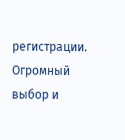регистрации. Огромный выбор и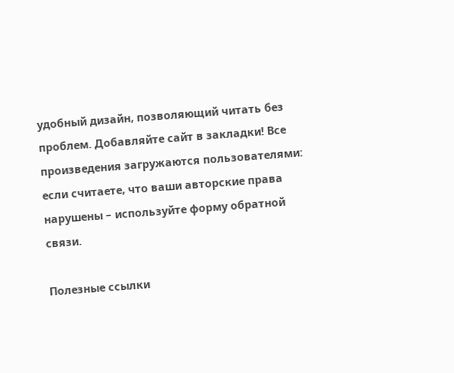удобный дизайн, позволяющий читать без проблем. Добавляйте сайт в закладки! Все произведения загружаются пользователями: если считаете, что ваши авторские права нарушены – используйте форму обратной связи.

Полезные ссылки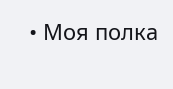• Моя полка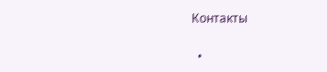Контакты

  •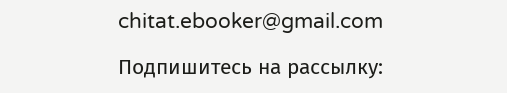chitat.ebooker@gmail.com

Подпишитесь на рассылку: